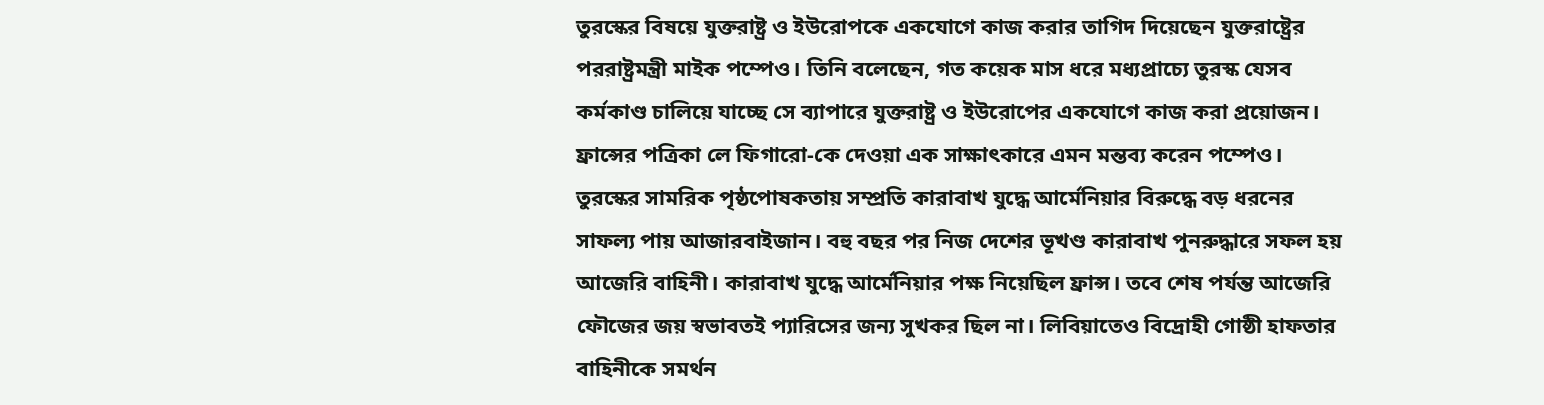তুরস্কের বিষয়ে যুক্তরাষ্ট্র ও ইউরোপকে একযোগে কাজ করার তাগিদ দিয়েছেন যুক্তরাষ্ট্রের পররাষ্ট্রমন্ত্রী মাইক পম্পেও। তিনি বলেছেন, গত কয়েক মাস ধরে মধ্যপ্রাচ্যে তুরস্ক যেসব কর্মকাণ্ড চালিয়ে যাচ্ছে সে ব্যাপারে যুক্তরাষ্ট্র ও ইউরোপের একযোগে কাজ করা প্রয়োজন। ফ্রান্সের পত্রিকা লে ফিগারো-কে দেওয়া এক সাক্ষাৎকারে এমন মন্তব্য করেন পম্পেও।
তুরস্কের সামরিক পৃষ্ঠপোষকতায় সম্প্রতি কারাবাখ যুদ্ধে আর্মেনিয়ার বিরুদ্ধে বড় ধরনের সাফল্য পায় আজারবাইজান। বহু বছর পর নিজ দেশের ভূখণ্ড কারাবাখ পুনরুদ্ধারে সফল হয় আজেরি বাহিনী। কারাবাখ যুদ্ধে আর্মেনিয়ার পক্ষ নিয়েছিল ফ্রান্স। তবে শেষ পর্যন্ত আজেরি ফৌজের জয় স্বভাবতই প্যারিসের জন্য সুখকর ছিল না। লিবিয়াতেও বিদ্রোহী গোষ্ঠী হাফতার বাহিনীকে সমর্থন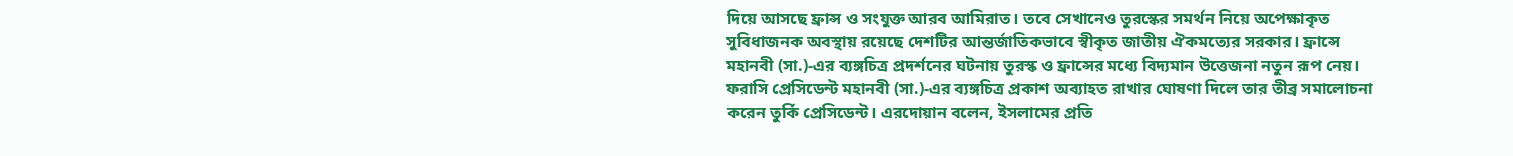দিয়ে আসছে ফ্রান্স ও সংযুক্ত আরব আমিরাত। তবে সেখানেও তুরস্কের সমর্থন নিয়ে অপেক্ষাকৃত সুবিধাজনক অবস্থায় রয়েছে দেশটির আন্তর্জাতিকভাবে স্বীকৃত জাতীয় ঐকমত্যের সরকার। ফ্রান্সে মহানবী (সা.)-এর ব্যঙ্গচিত্র প্রদর্শনের ঘটনায় তুরস্ক ও ফ্রান্সের মধ্যে বিদ্যমান উত্তেজনা নতুন রূপ নেয়। ফরাসি প্রেসিডেন্ট মহানবী (সা.)-এর ব্যঙ্গচিত্র প্রকাশ অব্যাহত রাখার ঘোষণা দিলে তার তীব্র সমালোচনা করেন তুর্কি প্রেসিডেন্ট। এরদোয়ান বলেন, ইসলামের প্রতি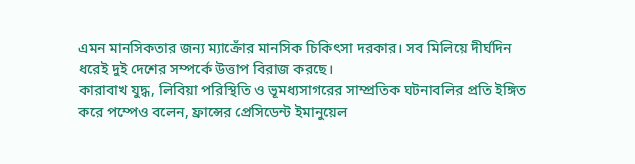এমন মানসিকতার জন্য ম্যাক্রোঁর মানসিক চিকিৎসা দরকার। সব মিলিয়ে দীর্ঘদিন ধরেই দুই দেশের সম্পর্কে উত্তাপ বিরাজ করছে।
কারাবাখ যুদ্ধ, লিবিয়া পরিস্থিতি ও ভূমধ্যসাগরের সাম্প্রতিক ঘটনাবলির প্রতি ইঙ্গিত করে পম্পেও বলেন, ফ্রান্সের প্রেসিডেন্ট ইমানুয়েল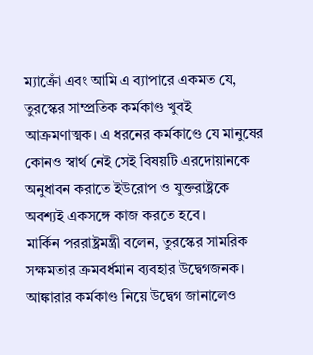ম্যাক্রোঁ এবং আমি এ ব্যাপারে একমত যে, তুরস্কের সাম্প্রতিক কর্মকাণ্ড খুবই আক্রমণাত্মক। এ ধরনের কর্মকাণ্ডে যে মানুষের কোনও স্বার্থ নেই সেই বিষয়টি এরদোয়ানকে অনুধাবন করাতে ইউরোপ ও যুক্তরাষ্ট্রকে অবশ্যই একসঙ্গে কাজ করতে হবে।
মার্কিন পররাষ্ট্রমন্ত্রী বলেন, তুরস্কের সামরিক সক্ষমতার ক্রমবর্ধমান ব্যবহার উদ্বেগজনক।
আঙ্কারার কর্মকাণ্ড নিয়ে উদ্বেগ জানালেও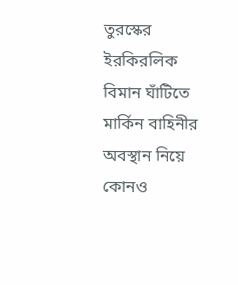তুরস্কের ইরকিরলিক বিমান ঘাঁটিতে মার্কিন বাহিনীর অবস্থান নিয়ে কোনও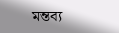মন্তব্য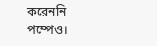করেননি পম্পেও।